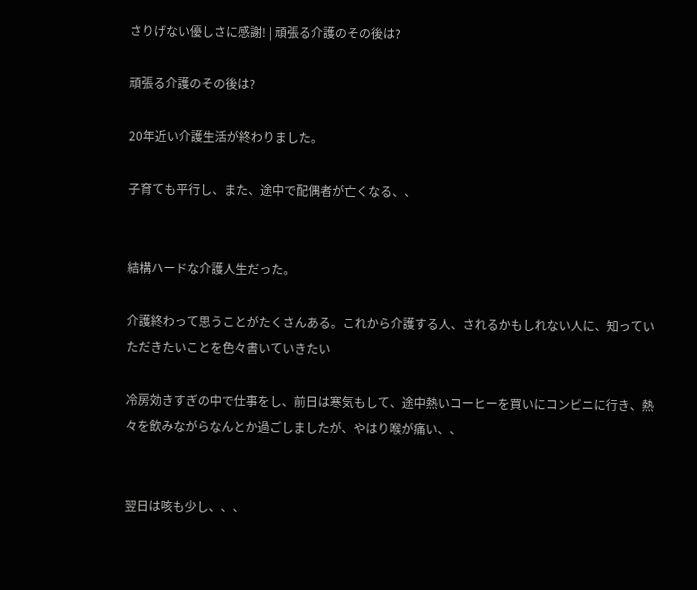さりげない優しさに感謝! | 頑張る介護のその後は?

頑張る介護のその後は?

20年近い介護生活が終わりました。

子育ても平行し、また、途中で配偶者が亡くなる、、


結構ハードな介護人生だった。

介護終わって思うことがたくさんある。これから介護する人、されるかもしれない人に、知っていただきたいことを色々書いていきたい

冷房効きすぎの中で仕事をし、前日は寒気もして、途中熱いコーヒーを買いにコンビニに行き、熱々を飲みながらなんとか過ごしましたが、やはり喉が痛い、、


翌日は咳も少し、、、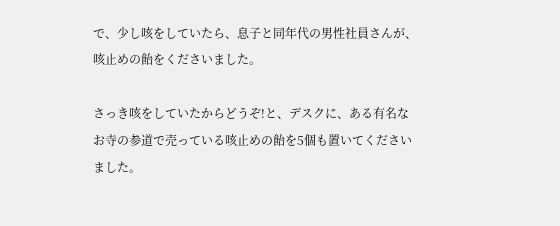で、少し咳をしていたら、息子と同年代の男性社員さんが、咳止めの飴をくださいました。

さっき咳をしていたからどうぞ!と、デスクに、ある有名なお寺の参道で売っている咳止めの飴を5個も置いてくださいました。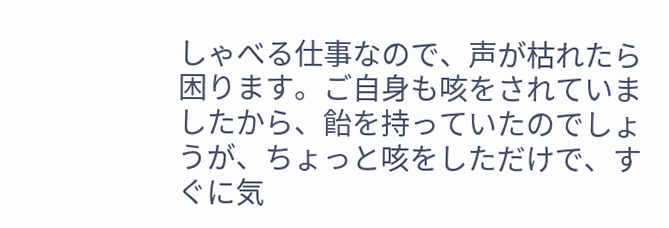しゃべる仕事なので、声が枯れたら困ります。ご自身も咳をされていましたから、飴を持っていたのでしょうが、ちょっと咳をしただけで、すぐに気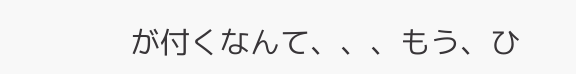が付くなんて、、、もう、ひ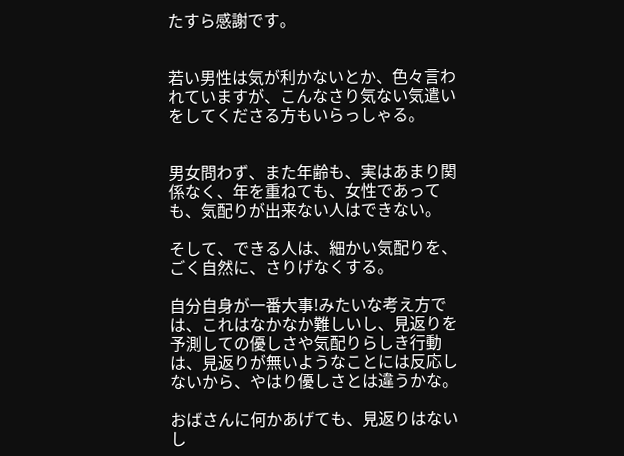たすら感謝です。


若い男性は気が利かないとか、色々言われていますが、こんなさり気ない気遣いをしてくださる方もいらっしゃる。


男女問わず、また年齢も、実はあまり関係なく、年を重ねても、女性であっても、気配りが出来ない人はできない。

そして、できる人は、細かい気配りを、ごく自然に、さりげなくする。

自分自身が一番大事!みたいな考え方では、これはなかなか難しいし、見返りを予測しての優しさや気配りらしき行動は、見返りが無いようなことには反応しないから、やはり優しさとは違うかな。

おばさんに何かあげても、見返りはないし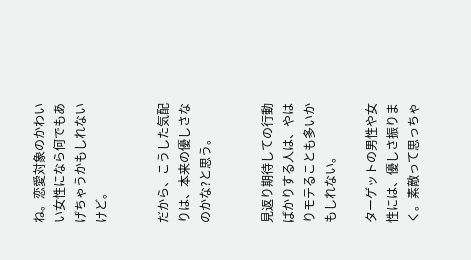ね。恋愛対象のかわいい女性になら何でもあげちゃうかもしれないけど。


だから、こうした気配りは、本来の優しさなのかな?と思う。


見返り期待しての行動ばかりする人は、やはりモテることも多いかもしれない。

ターゲットの男性や女性には、優しさ振りまく。素敵って思っちゃ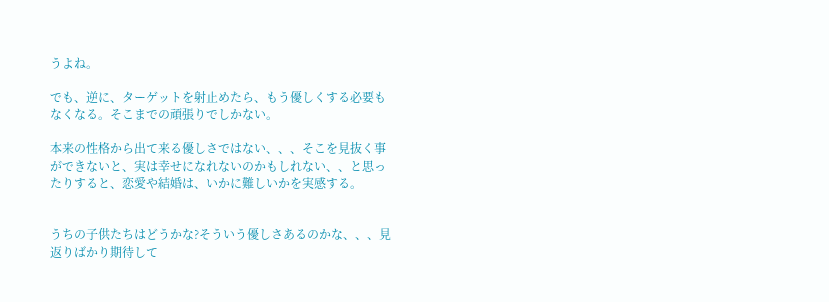うよね。

でも、逆に、ターゲットを射止めたら、もう優しくする必要もなくなる。そこまでの頑張りでしかない。

本来の性格から出て来る優しさではない、、、そこを見抜く事ができないと、実は幸せになれないのかもしれない、、と思ったりすると、恋愛や結婚は、いかに難しいかを実感する。


うちの子供たちはどうかな?そういう優しさあるのかな、、、見返りばかり期待して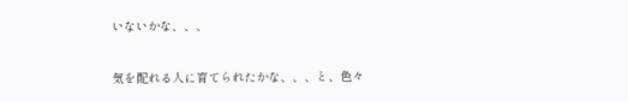いないかな、、、


気を配れる人に育てられたかな、、、と、色々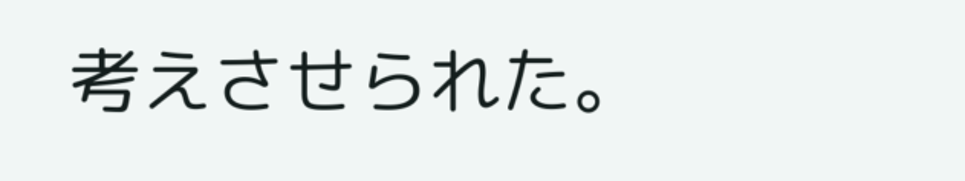考えさせられた。